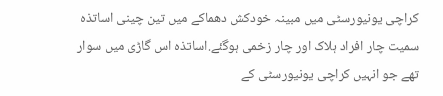کراچی یونیورسٹی میں مبینہ خودکش دھماکے میں تین چینی اساتذہ سمیت چار افراد ہلاک اور چار زخمی ہوگئے.اساتذہ اس گاڑی میں سوار تھے جو انہیں کراچی یونیورسٹی کے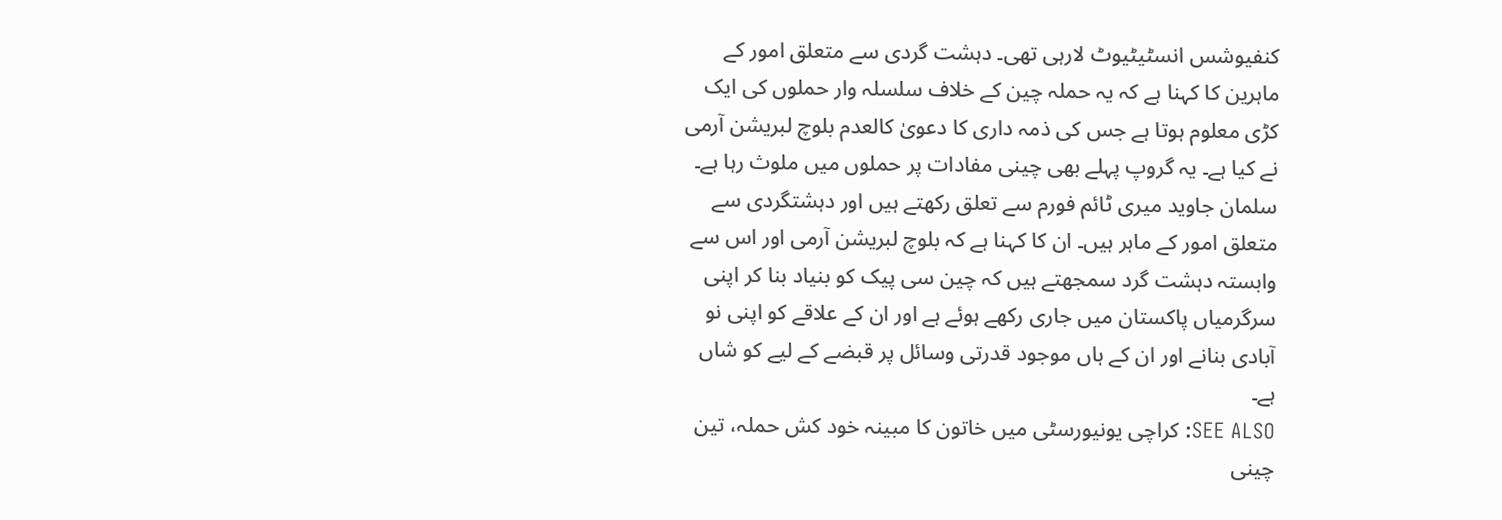کنفیوشس انسٹیٹیوٹ لارہی تھی۔ دہشت گردی سے متعلق امور کے ماہرین کا کہنا ہے کہ یہ حملہ چین کے خلاف سلسلہ وار حملوں کی ایک کڑی معلوم ہوتا ہے جس کی ذمہ داری کا دعویٰ کالعدم بلوچ لبریشن آرمی نے کیا ہے۔ یہ گروپ پہلے بھی چینی مفادات پر حملوں میں ملوث رہا ہے۔
سلمان جاوید میری ٹائم فورم سے تعلق رکھتے ہیں اور دہشتگردی سے متعلق امور کے ماہر ہیں۔ ان کا کہنا ہے کہ بلوچ لبریشن آرمی اور اس سے وابستہ دہشت گرد سمجھتے ہیں کہ چین سی پیک کو بنیاد بنا کر اپنی سرگرمیاں پاکستان میں جاری رکھے ہوئے ہے اور ان کے علاقے کو اپنی نو آبادی بنانے اور ان کے ہاں موجود قدرتی وسائل پر قبضے کے لیے کو شاں ہے۔
SEE ALSO: کراچی یونیورسٹی میں خاتون کا مبینہ خود کش حملہ، تین چینی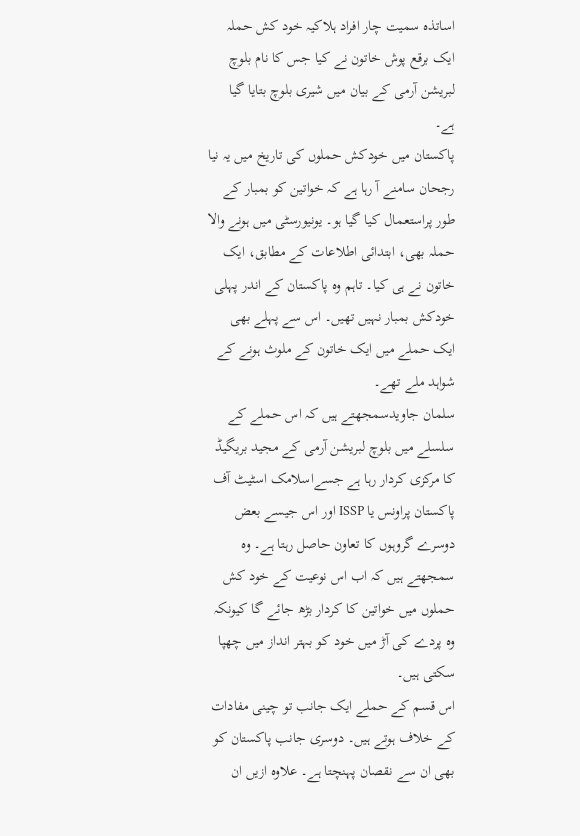اساتذہ سمیت چار افراد ہلاکیہ خود کش حملہ ایک برقع پوش خاتون نے کیا جس کا نام بلوچ لبریشن آرمی کے بیان میں شیری بلوچ بتایا گیا ہے۔
پاکستان میں خودکش حملوں کی تاریخ میں یہ نیا رجحان سامنے آ رہا ہے کہ خواتین کو بمبار کے طور پراستعمال کیا گیا ہو۔ یونیورسٹی میں ہونے والا حملہ بھی، ابتدائی اطلاعات کے مطابق، ایک خاتون نے ہی کیا۔ تاہم وہ پاکستان کے اندر پہلی خودکش بمبار نہیں تھیں۔ اس سے پہلے بھی ایک حملے میں ایک خاتون کے ملوث ہونے کے شواہد ملے تھے۔
سلمان جاویدسمجھتے ہیں کہ اس حملے کے سلسلے میں بلوچ لبریشن آرمی کے مجید بریگیڈ کا مرکزی کردار رہا ہے جسےاسلامک اسٹیٹ آف پاکستان پراونس یا ISSP اور اس جیسے بعض دوسرے گروہوں کا تعاون حاصل رہتا ہے۔ وہ سمجھتے ہیں کہ اب اس نوعیت کے خود کش حملوں میں خواتین کا کردار بڑھ جائے گا کیونکہ وہ پردے کی آڑ میں خود کو بہتر انداز میں چھپا سکتی ہیں۔
اس قسم کے حملے ایک جانب تو چینی مفادات کے خلاف ہوتے ہیں۔ دوسری جانب پاکستان کو بھی ان سے نقصان پہنچتا ہے۔ علاوہ ازیں ان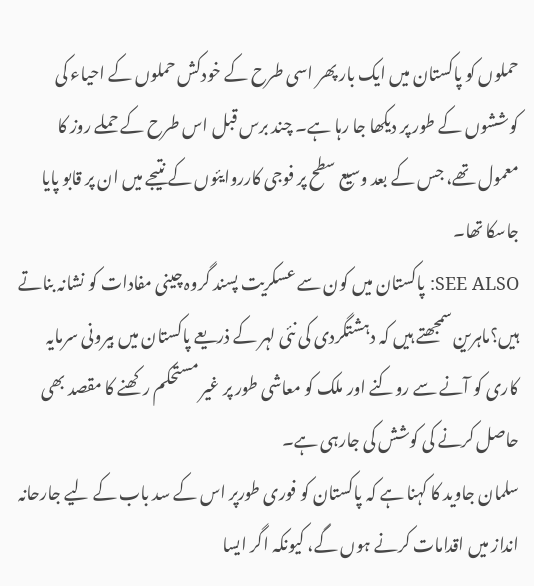حملوں کو پاکستان میں ایک بار پھر اسی طرح کے خودکش حملوں کے احیاء کی کوششوں کے طور پر دیکھا جا رہا ہے۔ چند برس قبل اس طرح کے حملے روز کا معمول تھے، جس کے بعد وسیع سطح پر فوجی کارروایئوں کے نتیجے میں ان پر قابو پایا جاسکا تھا۔
SEE ALSO: پاکستان میں کون سے عسکریت پسند گروہ چینی مفادات کو نشانہ بناتے ہیں؟ماہرین سمجھتے ہیں کہ دہشتگردی کی نئی لہر کے ذریعے پاکستان میں بیرونی سرمایہ کاری کو آنے سے روکنے اور ملک کو معاشی طور پر غیر مستحکم رکھنے کا مقصد بھی حاصل کرنے کی کوشش کی جارہی ہے۔
سلمان جاوید کا کہنا ہے کہ پاکستان کو فوری طورپر اس کے سد باب کے لیے جارحانہ انداز میں اقدامات کرنے ہوں گے، کیونکہ اگر ایسا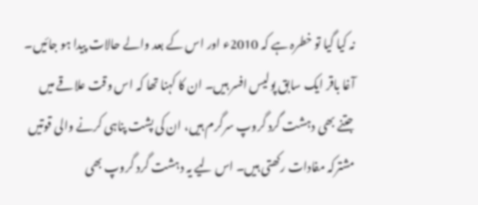نہ کیا گیا تو خطرہ ہے کہ 2010ء اور اس کے بعد والے حالات پیدا ہو جائیں۔
آغا باقر ایک سابق پولیس افسر ہیں۔ ان کا کہنا تھا کہ اس وقت علاقے میں جتنے بھی دہشت گرد گروپ سرگرم ہیں، ان کی پشت پناہی کرنے والی قوتیں مشترکہ مفادات رکھتی ہیں۔ اس لیے یہ دہشت گرد گروپ بھی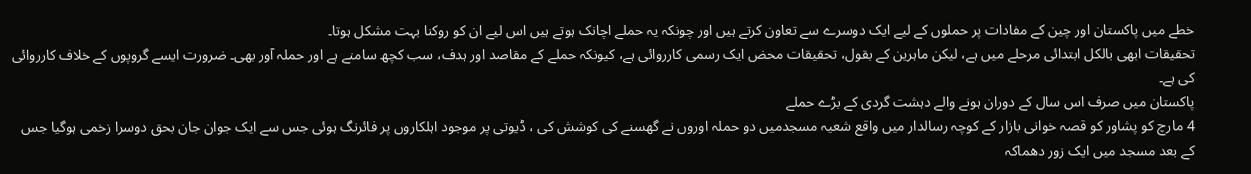خطے میں پاکستان اور چین کے مفادات پر حملوں کے لیے ایک دوسرے سے تعاون کرتے ہیں اور چونکہ یہ حملے اچانک ہوتے ہیں اس لیے ان کو روکنا بہت مشکل ہوتا۔
تحقیقات ابھی بالکل ابتدائی مرحلے میں ہے، لیکن ماہرین کے بقول، تحقیقات محض ایک رسمی کارروائی ہے، کیونکہ حملے کے مقاصد اور ہدف، سب کچھ سامنے ہے اور حملہ آور بھی۔ ضرورت ایسے گروپوں کے خلاف کارروائی کی ہے۔
پاکستان میں صرف اس سال کے دوران ہونے والے دہشت گردی کے بڑے حملے
4 مارچ کو پشاور کو قصہ خوانی بازار کے کوچہ رسالدار میں واقع شعیہ مسجدمیں دو حملہ اوروں نے گھسنے کی کوشش کی ، ڈیوتی پر موجود اہلکاروں پر فائرنگ ہوئی جس سے ایک جوان جان بحق دوسرا زخمی ہوگیا جس کے بعد مسجد میں ایک زور دھماکہ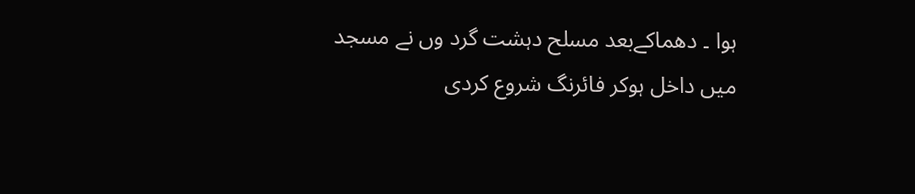ہوا ۔ دھماکےبعد مسلح دہشت گرد وں نے مسجد میں داخل ہوکر فائرنگ شروع کردی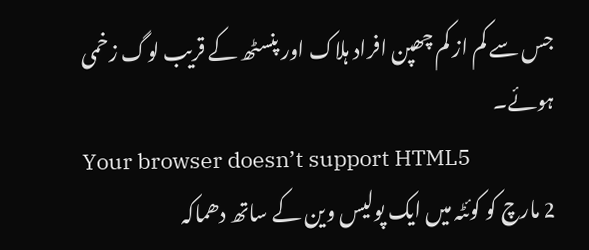جس سے کم از کم چھپن افراد ہلاک اور پنسٹھ کے قریب لوگ زخمی ہوئے۔
Your browser doesn’t support HTML5
2 مارچ کو کوئٹہ میں ایک پولیس وین کے ساتھ دھماکہ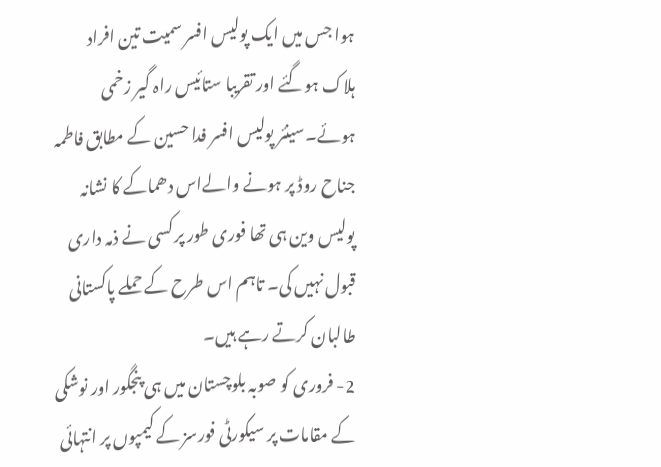ہوا جس میں ایک پولیس افسر سمیت تین افراد ہلاک ہوگئے اور تقریبا ستائیس راہ گیر زخمی ہوئے۔سینئر پولیس افسر فدا حسین کے مطابق فاطمہ جناح روڈ پر ہونے والےاس دھماکے کا نشانہ پولیس وین ہی تھا فوری طور پر کسی نے ذمہ داری قبول نہیں کی۔ تاہم اس طرح کے حملے پاکستانی طالبان کرتے رہے ہیں۔
2- فروری کو صوبہ بلوچستان میں ہی پنجگور اور نوشکی کے مقامات پر سیکورٹی فورسز کے کیمپوں پر انتہائی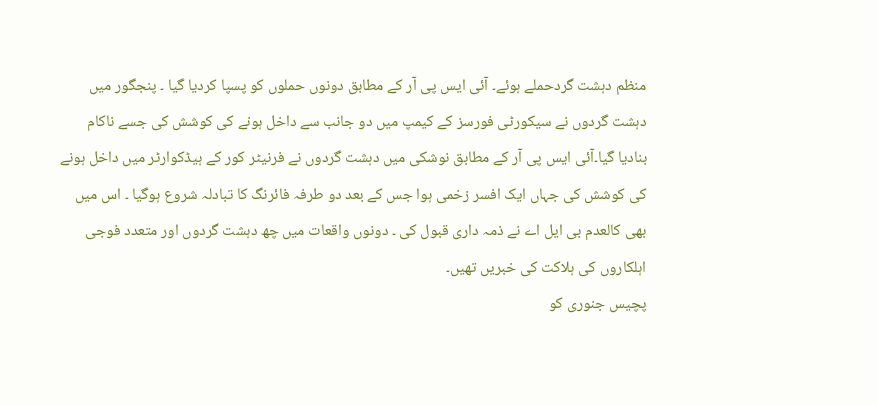منظم دہشت گردحملے ہوئے۔ آئی ایس پی آر کے مطابق دونوں حملوں کو پسپا کردیا گیا ۔ پنجگور میں دہشت گردوں نے سیکورٹی فورسز کے کیمپ میں دو جانب سے داخل ہونے کی کوشش کی جسے ناکام بنادیا گیا۔آئی ایس پی آر کے مطابق نوشکی میں دہشت گردوں نے فرنیٹر کور کے ہیڈکوارٹر میں داخل ہونے کی کوشش کی جہاں ایک افسر زخمی ہوا جس کے بعد دو طرفہ فائرنگ کا تبادلہ شروع ہوگیا ۔ اس میں بھی کالعدم بی ایل اے نے ذمہ داری قبول کی ۔ دونوں واقعات میں چھ دہشت گردوں اور متعدد فوجی اہلکاروں کی ہلاکت کی خبریں تھیں۔
پچیس جنوری کو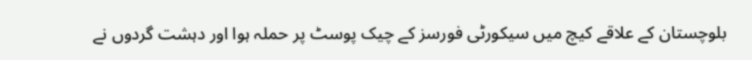بلوچستان کے علاقے کیچ میں سیکورٹی فورسز کے چیک پوسٹ پر حملہ ہوا اور دہشت گردوں نے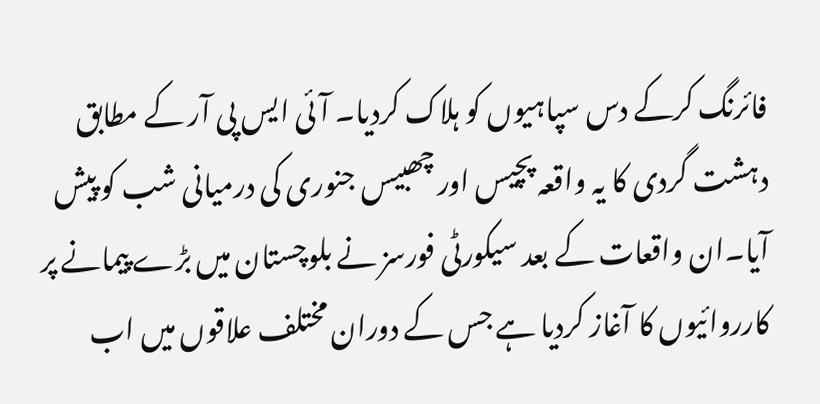فائرنگ کرکے دس سپاہیوں کو ہلاک کردیا۔ آئی ایس پی آر کے مطابق دہشت گردی کا یہ واقعہ پچیس اور چھبیس جنوری کی درمیانی شب کو پیش آیا۔ان واقعات کے بعد سیکورٹی فورسز نے بلوچستان میں بڑے پیمانے پر کارروائیوں کا آغاز کردیا ہے جس کے دوران مختلف علاقوں میں اب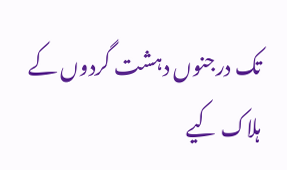تک درجنوں دہشت گردوں کے ہلاک کیے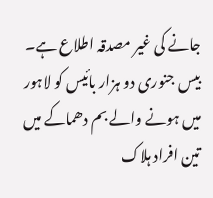جانے کی غیر مصدقہ اطلاع ہے۔
بیس جنوری دو ہزار بائیس کو لاہور میں ہونے والے بم دھماکے میں تین افراد ہلاک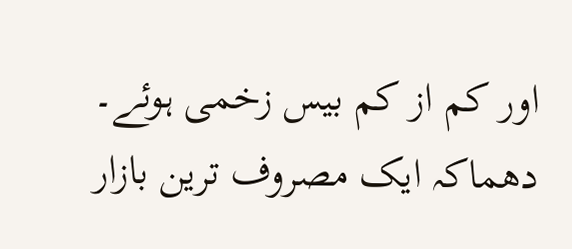اور کم از کم بیس زخمی ہوئے۔ دھماکہ ایک مصروف ترین بازار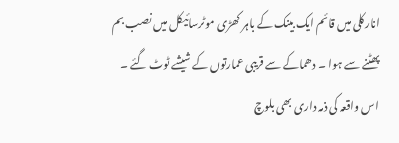انارکلی میں قائم ایک بینک کے باہر کھڑی موٹرسائیکل میں نصب بم پھٹنے سے ہوا ۔ دھماکے سے قریبی عمارتوں کے شیشے ٹوٹ گئے ۔ اس واقعہ کی ذمہ داری بھی بلوچ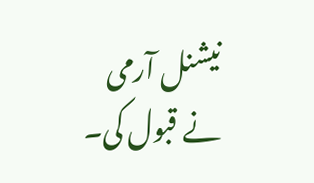نیشنل آرمی نے قبول کی۔